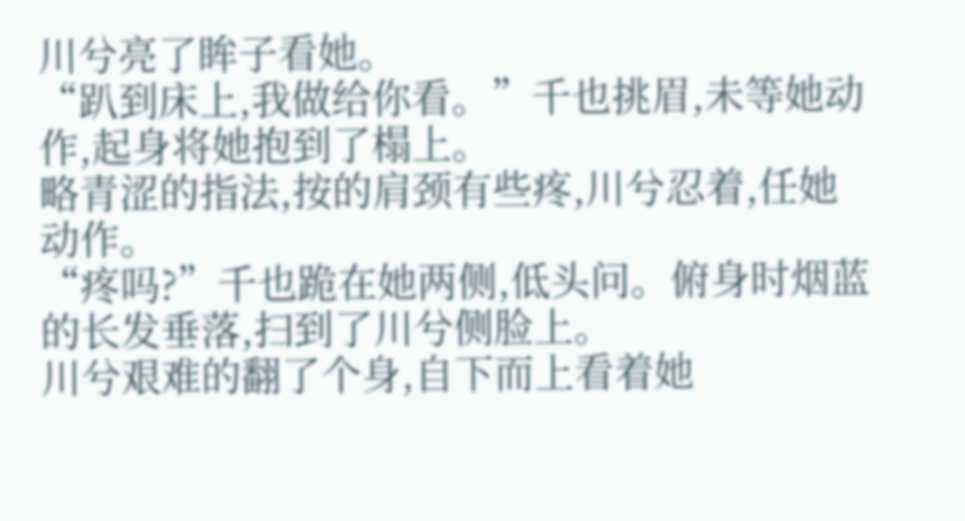川兮亮了眸子看她。
“趴到床上,我做给你看。”千也挑眉,未等她动作,起身将她抱到了榻上。
略青涩的指法,按的肩颈有些疼,川兮忍着,任她动作。
“疼吗?”千也跪在她两侧,低头问。俯身时烟蓝的长发垂落,扫到了川兮侧脸上。
川兮艰难的翻了个身,自下而上看着她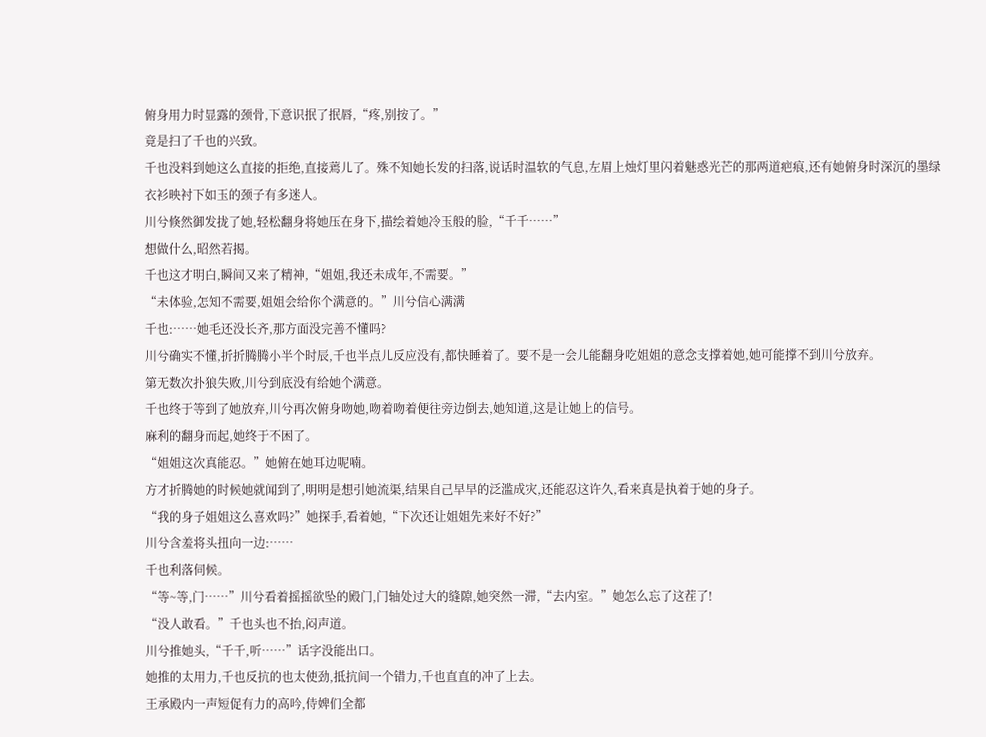俯身用力时显露的颈骨,下意识抿了抿唇,“疼,别按了。”
竟是扫了千也的兴致。
千也没料到她这么直接的拒绝,直接蔫儿了。殊不知她长发的扫落,说话时温软的气息,左眉上烛灯里闪着魅惑光芒的那两道疤痕,还有她俯身时深沉的墨绿衣衫映衬下如玉的颈子有多迷人。
川兮倏然御发拢了她,轻松翻身将她压在身下,描绘着她冷玉般的脸,“千千……”
想做什么,昭然若揭。
千也这才明白,瞬间又来了精神,“姐姐,我还未成年,不需要。”
“未体验,怎知不需要,姐姐会给你个满意的。”川兮信心满满
千也:……她毛还没长齐,那方面没完善不懂吗?
川兮确实不懂,折折腾腾小半个时辰,千也半点儿反应没有,都快睡着了。要不是一会儿能翻身吃姐姐的意念支撑着她,她可能撑不到川兮放弃。
第无数次扑狼失败,川兮到底没有给她个满意。
千也终于等到了她放弃,川兮再次俯身吻她,吻着吻着便往旁边倒去,她知道,这是让她上的信号。
麻利的翻身而起,她终于不困了。
“姐姐这次真能忍。”她俯在她耳边呢喃。
方才折腾她的时候她就闻到了,明明是想引她流渠,结果自己早早的泛滥成灾,还能忍这许久,看来真是执着于她的身子。
“我的身子姐姐这么喜欢吗?”她探手,看着她,“下次还让姐姐先来好不好?”
川兮含羞将头扭向一边:……
千也利落伺候。
“等~等,门……”川兮看着摇摇欲坠的殿门,门轴处过大的缝隙,她突然一滞,“去内室。”她怎么忘了这茬了!
“没人敢看。”千也头也不抬,闷声道。
川兮推她头,“千千,听……”话字没能出口。
她推的太用力,千也反抗的也太使劲,抵抗间一个错力,千也直直的冲了上去。
王承殿内一声短促有力的高吟,侍婢们全都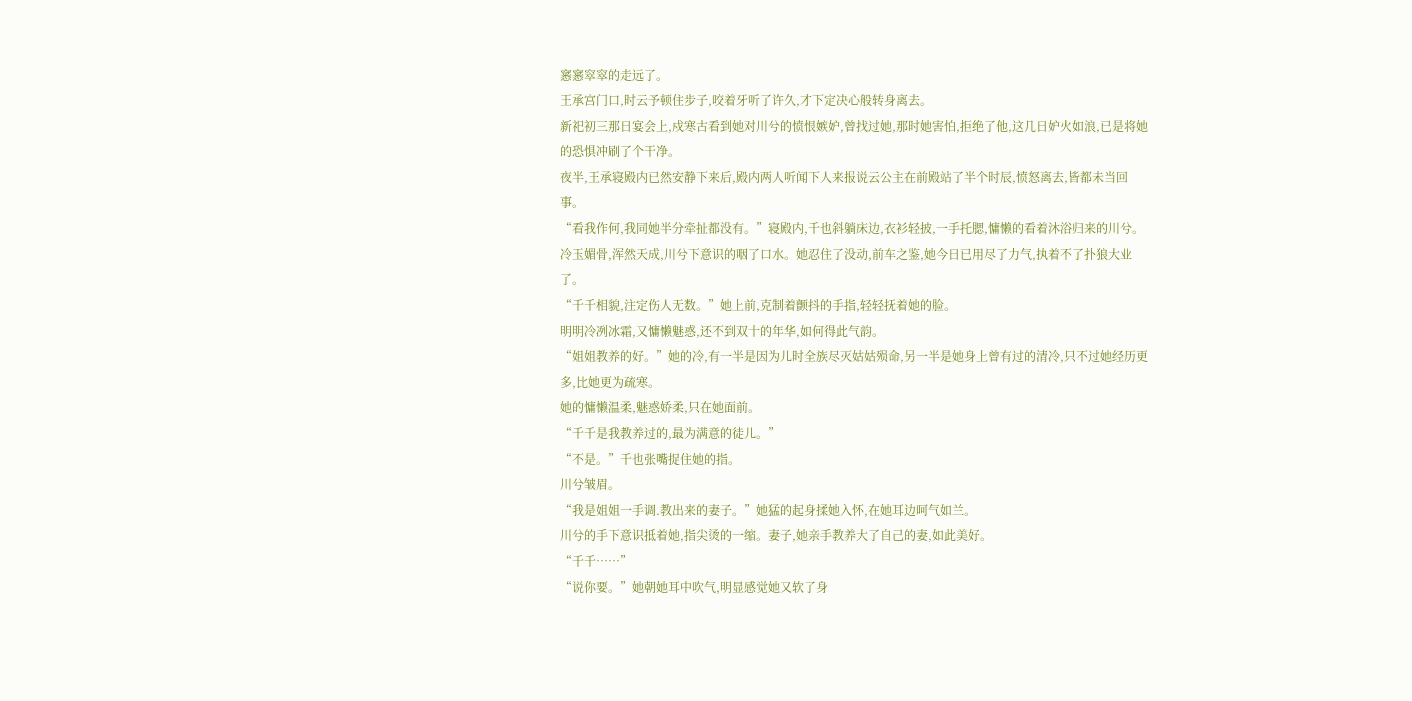窸窸窣窣的走远了。
王承宫门口,时云予顿住步子,咬着牙听了许久,才下定决心般转身离去。
新祀初三那日宴会上,戍寒古看到她对川兮的愤恨嫉妒,曾找过她,那时她害怕,拒绝了他,这几日妒火如浪,已是将她的恐惧冲刷了个干净。
夜半,王承寝殿内已然安静下来后,殿内两人听闻下人来报说云公主在前殿站了半个时辰,愤怒离去,皆都未当回事。
“看我作何,我同她半分牵扯都没有。”寝殿内,千也斜躺床边,衣衫轻披,一手托腮,慵懒的看着沐浴归来的川兮。
冷玉媚骨,浑然天成,川兮下意识的咽了口水。她忍住了没动,前车之鉴,她今日已用尽了力气,执着不了扑狼大业了。
“千千相貌,注定伤人无数。”她上前,克制着颤抖的手指,轻轻抚着她的脸。
明明冷冽冰霜,又慵懒魅惑,还不到双十的年华,如何得此气韵。
“姐姐教养的好。”她的冷,有一半是因为儿时全族尽灭姑姑殒命,另一半是她身上曾有过的清冷,只不过她经历更多,比她更为疏寒。
她的慵懒温柔,魅惑娇柔,只在她面前。
“千千是我教养过的,最为满意的徒儿。”
“不是。”千也张嘴捉住她的指。
川兮皱眉。
“我是姐姐一手调.教出来的妻子。”她猛的起身揉她入怀,在她耳边呵气如兰。
川兮的手下意识抵着她,指尖烫的一缩。妻子,她亲手教养大了自己的妻,如此美好。
“千千……”
“说你要。”她朝她耳中吹气,明显感觉她又软了身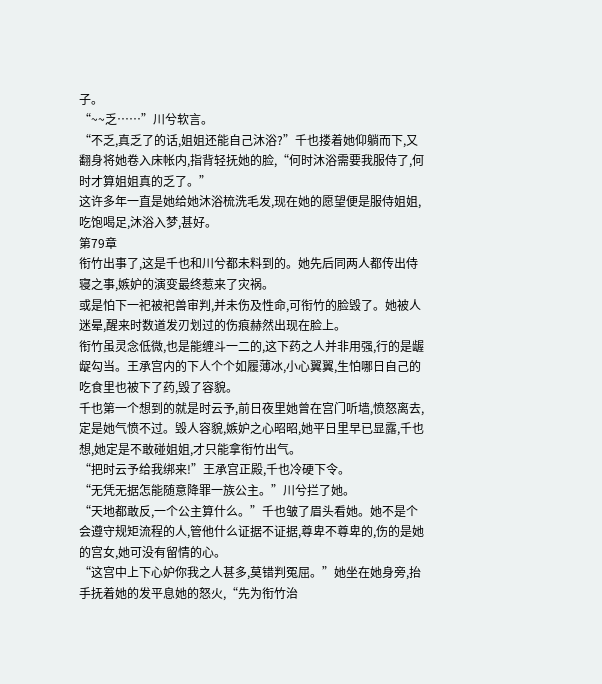子。
“~~乏……”川兮软言。
“不乏,真乏了的话,姐姐还能自己沐浴?”千也搂着她仰躺而下,又翻身将她卷入床帐内,指背轻抚她的脸,“何时沐浴需要我服侍了,何时才算姐姐真的乏了。”
这许多年一直是她给她沐浴梳洗毛发,现在她的愿望便是服侍姐姐,吃饱喝足,沐浴入梦,甚好。
第79章
衔竹出事了,这是千也和川兮都未料到的。她先后同两人都传出侍寝之事,嫉妒的演变最终惹来了灾祸。
或是怕下一祀被祀兽审判,并未伤及性命,可衔竹的脸毁了。她被人迷晕,醒来时数道发刃划过的伤痕赫然出现在脸上。
衔竹虽灵念低微,也是能缠斗一二的,这下药之人并非用强,行的是龌龊勾当。王承宫内的下人个个如履薄冰,小心翼翼,生怕哪日自己的吃食里也被下了药,毁了容貌。
千也第一个想到的就是时云予,前日夜里她曾在宫门听墙,愤怒离去,定是她气愤不过。毁人容貌,嫉妒之心昭昭,她平日里早已显露,千也想,她定是不敢碰姐姐,才只能拿衔竹出气。
“把时云予给我绑来!”王承宫正殿,千也冷硬下令。
“无凭无据怎能随意降罪一族公主。”川兮拦了她。
“天地都敢反,一个公主算什么。”千也皱了眉头看她。她不是个会遵守规矩流程的人,管他什么证据不证据,尊卑不尊卑的,伤的是她的宫女,她可没有留情的心。
“这宫中上下心妒你我之人甚多,莫错判冤屈。”她坐在她身旁,抬手抚着她的发平息她的怒火,“先为衔竹治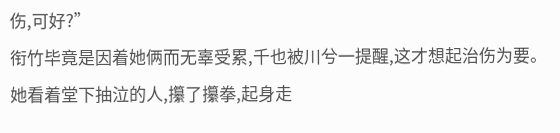伤,可好?”
衔竹毕竟是因着她俩而无辜受累,千也被川兮一提醒,这才想起治伤为要。她看着堂下抽泣的人,攥了攥拳,起身走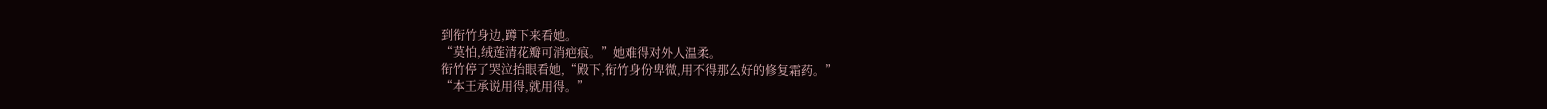到衔竹身边,蹲下来看她。
“莫怕,绒莲清花瓣可消疤痕。”她难得对外人温柔。
衔竹停了哭泣抬眼看她,“殿下,衔竹身份卑微,用不得那么好的修复霜药。”
“本王承说用得,就用得。”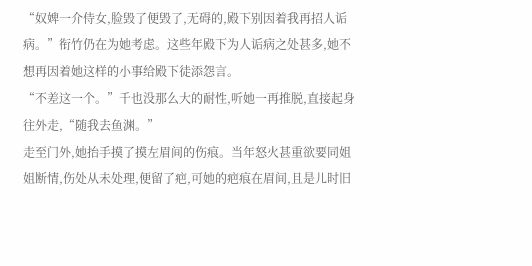“奴婢一介侍女,脸毁了便毁了,无碍的,殿下别因着我再招人诟病。”衔竹仍在为她考虑。这些年殿下为人诟病之处甚多,她不想再因着她这样的小事给殿下徒添怨言。
“不差这一个。”千也没那么大的耐性,听她一再推脱,直接起身往外走,“随我去鱼渊。”
走至门外,她抬手摸了摸左眉间的伤痕。当年怒火甚重欲要同姐姐断情,伤处从未处理,便留了疤,可她的疤痕在眉间,且是儿时旧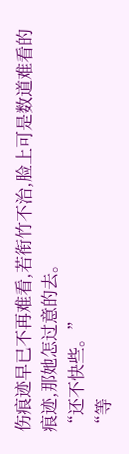伤痕迹早已不再难看,若衔竹不治,脸上可是数道难看的痕迹,那她怎过意的去。
“还不快些。”
“等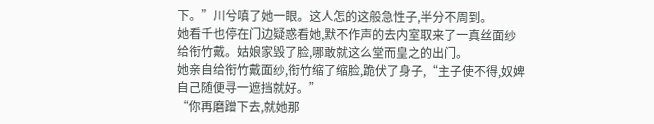下。”川兮嗔了她一眼。这人怎的这般急性子,半分不周到。
她看千也停在门边疑惑看她,默不作声的去内室取来了一真丝面纱给衔竹戴。姑娘家毁了脸,哪敢就这么堂而皇之的出门。
她亲自给衔竹戴面纱,衔竹缩了缩脸,跪伏了身子,“主子使不得,奴婢自己随便寻一遮挡就好。”
“你再磨蹭下去,就她那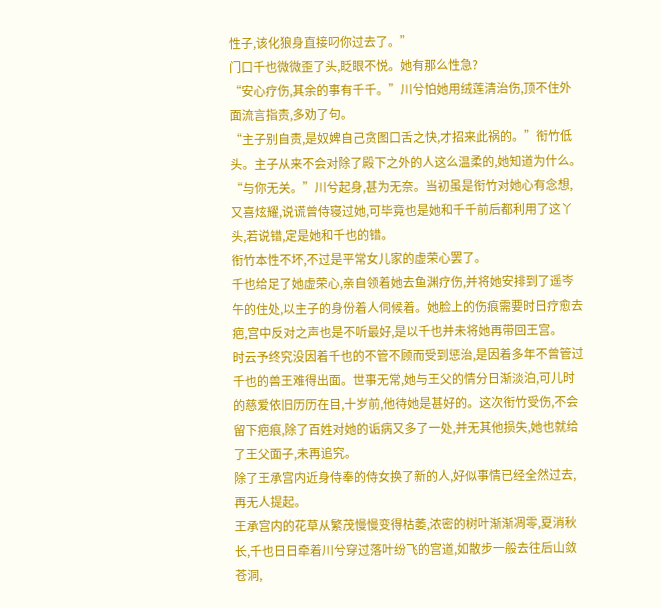性子,该化狼身直接叼你过去了。”
门口千也微微歪了头,眨眼不悦。她有那么性急?
“安心疗伤,其余的事有千千。”川兮怕她用绒莲清治伤,顶不住外面流言指责,多劝了句。
“主子别自责,是奴婢自己贪图口舌之快,才招来此祸的。”衔竹低头。主子从来不会对除了殿下之外的人这么温柔的,她知道为什么。
“与你无关。”川兮起身,甚为无奈。当初虽是衔竹对她心有念想,又喜炫耀,说谎曾侍寝过她,可毕竟也是她和千千前后都利用了这丫头,若说错,定是她和千也的错。
衔竹本性不坏,不过是平常女儿家的虚荣心罢了。
千也给足了她虚荣心,亲自领着她去鱼渊疗伤,并将她安排到了遥岑午的住处,以主子的身份着人伺候着。她脸上的伤痕需要时日疗愈去疤,宫中反对之声也是不听最好,是以千也并未将她再带回王宫。
时云予终究没因着千也的不管不顾而受到惩治,是因着多年不曾管过千也的兽王难得出面。世事无常,她与王父的情分日渐淡泊,可儿时的慈爱依旧历历在目,十岁前,他待她是甚好的。这次衔竹受伤,不会留下疤痕,除了百姓对她的诟病又多了一处,并无其他损失,她也就给了王父面子,未再追究。
除了王承宫内近身侍奉的侍女换了新的人,好似事情已经全然过去,再无人提起。
王承宫内的花草从繁茂慢慢变得枯萎,浓密的树叶渐渐凋零,夏消秋长,千也日日牵着川兮穿过落叶纷飞的宫道,如散步一般去往后山敛苍洞,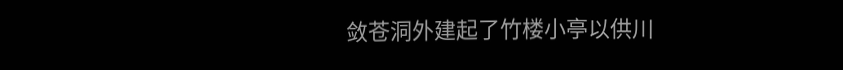敛苍洞外建起了竹楼小亭以供川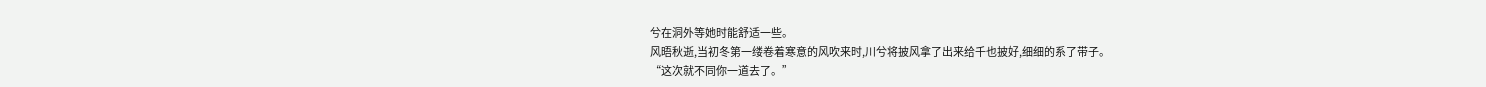兮在洞外等她时能舒适一些。
风晤秋逝,当初冬第一缕卷着寒意的风吹来时,川兮将披风拿了出来给千也披好,细细的系了带子。
“这次就不同你一道去了。”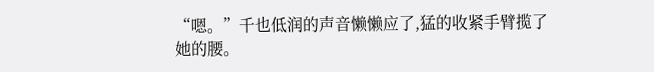“嗯。”千也低润的声音懒懒应了,猛的收紧手臂揽了她的腰。